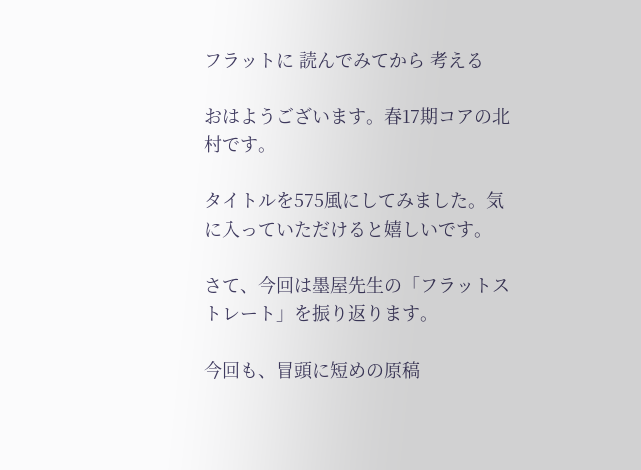フラットに 読んでみてから 考える

おはようございます。春17期コアの北村です。

タイトルを575風にしてみました。気に入っていただけると嬉しいです。

さて、今回は墨屋先生の「フラットストレート」を振り返ります。

今回も、冒頭に短めの原稿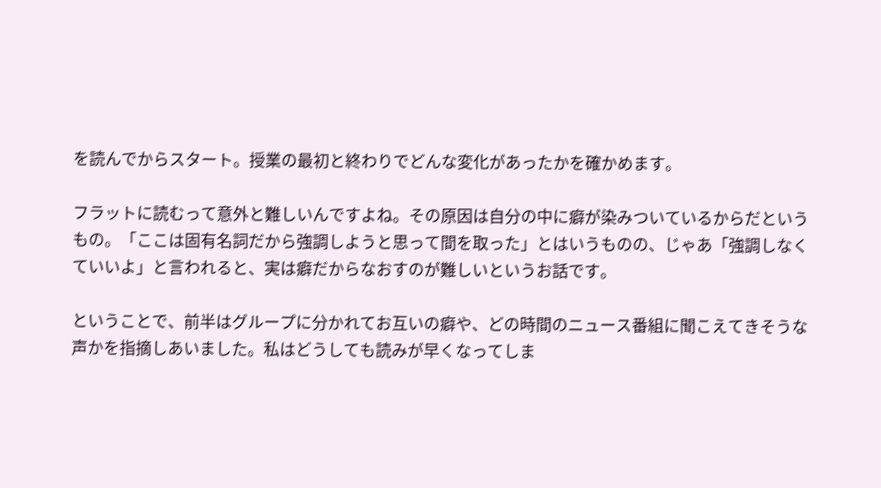を読んでからスタート。授業の最初と終わりでどんな変化があったかを確かめます。

フラットに読むって意外と難しいんですよね。その原因は自分の中に癖が染みついているからだというもの。「ここは固有名詞だから強調しようと思って間を取った」とはいうものの、じゃあ「強調しなくていいよ」と言われると、実は癖だからなおすのが難しいというお話です。

ということで、前半はグループに分かれてお互いの癖や、どの時間のニュース番組に聞こえてきそうな声かを指摘しあいました。私はどうしても読みが早くなってしま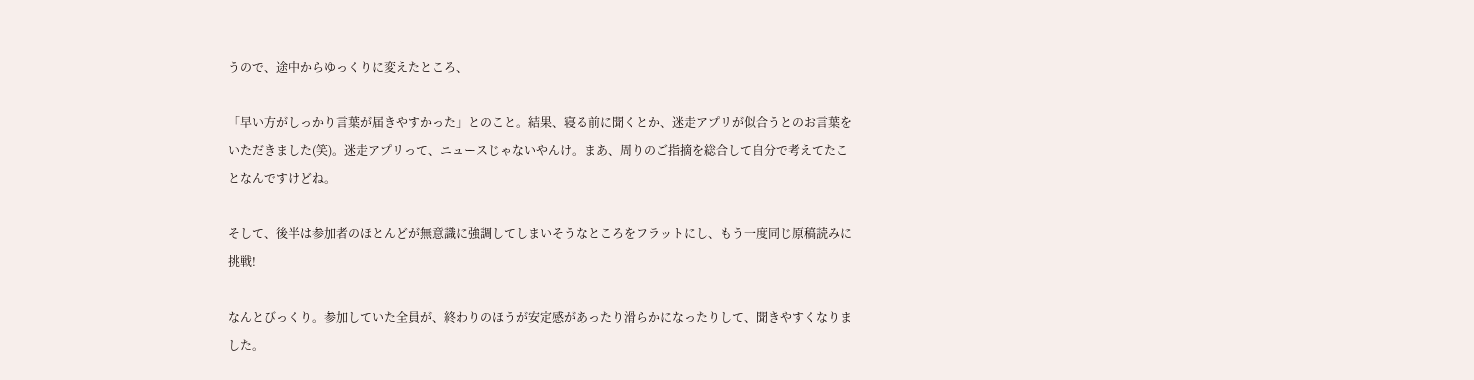うので、途中からゆっくりに変えたところ、

「早い方がしっかり言葉が届きやすかった」とのこと。結果、寝る前に聞くとか、迷走アプリが似合うとのお言葉をいただきました(笑)。迷走アプリって、ニュースじゃないやんけ。まあ、周りのご指摘を総合して自分で考えてたことなんですけどね。

そして、後半は参加者のほとんどが無意識に強調してしまいそうなところをフラットにし、もう一度同じ原稿読みに挑戦!

なんとびっくり。参加していた全員が、終わりのほうが安定感があったり滑らかになったりして、聞きやすくなりました。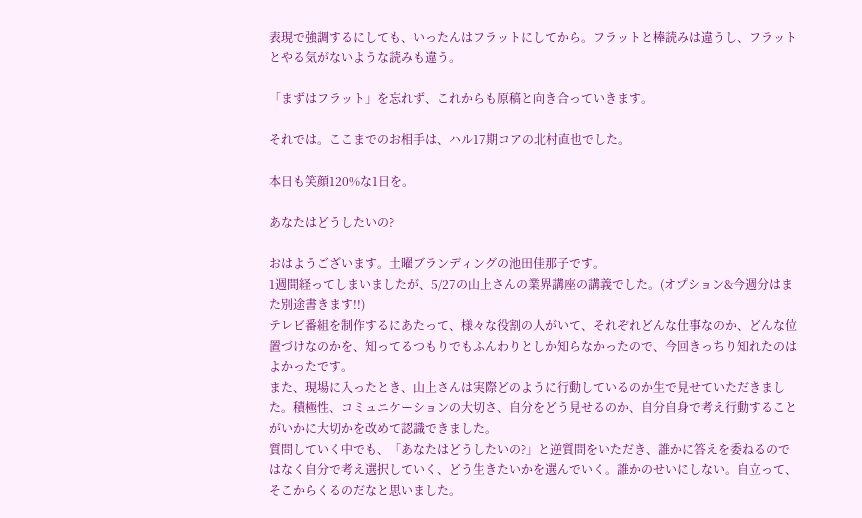表現で強調するにしても、いったんはフラットにしてから。フラットと棒読みは違うし、フラットとやる気がないような読みも違う。

「まずはフラット」を忘れず、これからも原稿と向き合っていきます。

それでは。ここまでのお相手は、ハル17期コアの北村直也でした。

本日も笑顔120%な1日を。

あなたはどうしたいの?

おはようございます。土曜ブランディングの池田佳那子です。
1週間経ってしまいましたが、5/27の山上さんの業界講座の講義でした。(オプション&今週分はまた別途書きます!!)
テレビ番組を制作するにあたって、様々な役割の人がいて、それぞれどんな仕事なのか、どんな位置づけなのかを、知ってるつもりでもふんわりとしか知らなかったので、今回きっちり知れたのはよかったです。
また、現場に入ったとき、山上さんは実際どのように行動しているのか生で見せていただきました。積極性、コミュニケーションの大切さ、自分をどう見せるのか、自分自身で考え行動することがいかに大切かを改めて認識できました。
質問していく中でも、「あなたはどうしたいの?」と逆質問をいただき、誰かに答えを委ねるのではなく自分で考え選択していく、どう生きたいかを選んでいく。誰かのせいにしない。自立って、そこからくるのだなと思いました。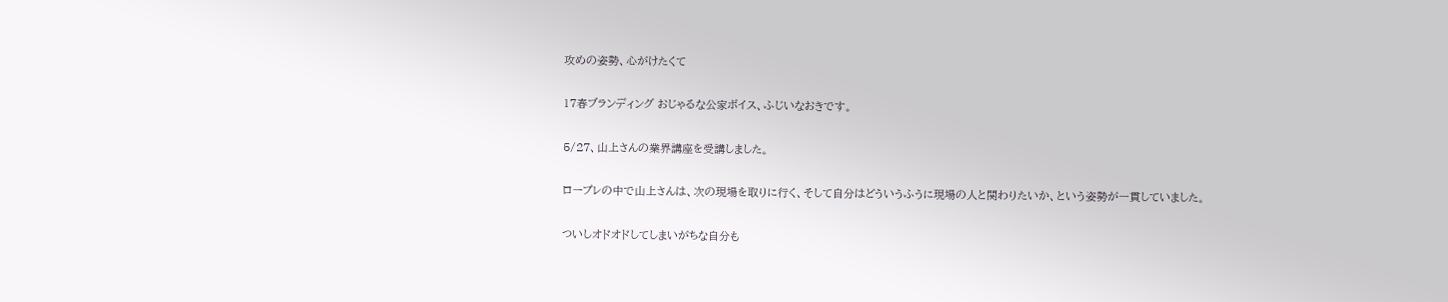攻めの姿勢、心がけたくて

17春ブランディング おじゃるな公家ボイス、ふじいなおきです。

5/27、山上さんの業界講座を受講しました。

ロープレの中で山上さんは、次の現場を取りに行く、そして自分はどういうふうに現場の人と関わりたいか、という姿勢が一貫していました。

ついしオドオドしてしまいがちな自分も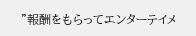"報酬をもらってエンターテイメ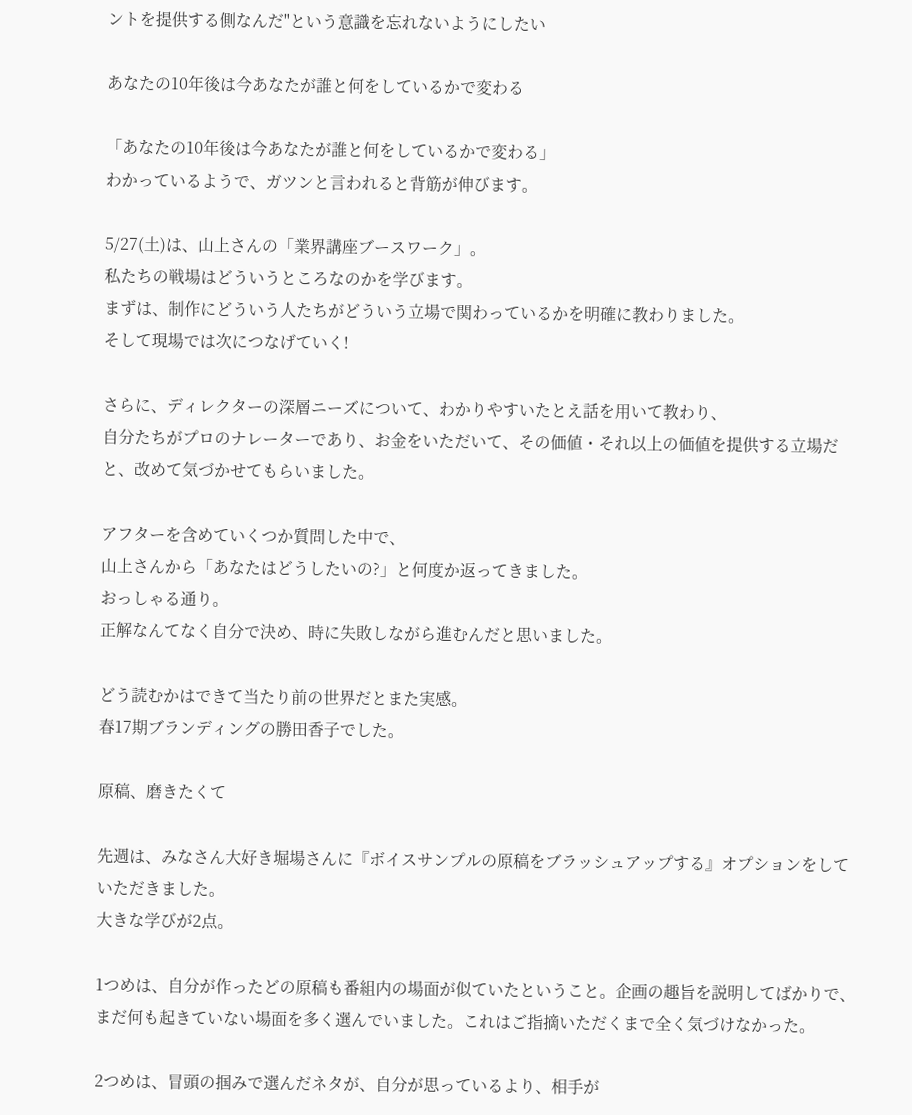ントを提供する側なんだ"という意識を忘れないようにしたい

あなたの10年後は今あなたが誰と何をしているかで変わる

「あなたの10年後は今あなたが誰と何をしているかで変わる」
わかっているようで、ガツンと言われると背筋が伸びます。

5/27(土)は、山上さんの「業界講座ブースワーク」。
私たちの戦場はどういうところなのかを学びます。
まずは、制作にどういう人たちがどういう立場で関わっているかを明確に教わりました。
そして現場では次につなげていく!

さらに、ディレクターの深層ニーズについて、わかりやすいたとえ話を用いて教わり、
自分たちがプロのナレーターであり、お金をいただいて、その価値・それ以上の価値を提供する立場だと、改めて気づかせてもらいました。

アフターを含めていくつか質問した中で、
山上さんから「あなたはどうしたいの?」と何度か返ってきました。
おっしゃる通り。
正解なんてなく自分で決め、時に失敗しながら進むんだと思いました。

どう読むかはできて当たり前の世界だとまた実感。
春17期ブランディングの勝田香子でした。

原稿、磨きたくて

先週は、みなさん大好き堀場さんに『ボイスサンプルの原稿をブラッシュアップする』オプションをしていただきました。
大きな学びが2点。

1つめは、自分が作ったどの原稿も番組内の場面が似ていたということ。企画の趣旨を説明してばかりで、まだ何も起きていない場面を多く選んでいました。これはご指摘いただくまで全く気づけなかった。

2つめは、冒頭の掴みで選んだネタが、自分が思っているより、相手が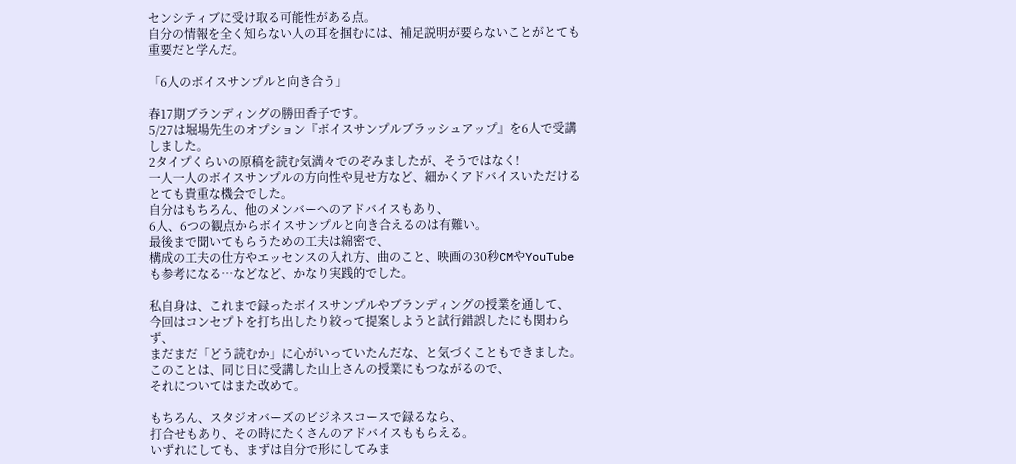センシティブに受け取る可能性がある点。
自分の情報を全く知らない人の耳を掴むには、補足説明が要らないことがとても重要だと学んだ。

「6人のボイスサンプルと向き合う」

春17期ブランディングの勝田香子です。
5/27は堀場先生のオプション『ボイスサンプルブラッシュアップ』を6人で受講しました。
2タイプくらいの原稿を読む気満々でのぞみましたが、そうではなく!
一人一人のボイスサンプルの方向性や見せ方など、細かくアドバイスいただけるとても貴重な機会でした。
自分はもちろん、他のメンバーへのアドバイスもあり、
6人、6つの観点からボイスサンプルと向き合えるのは有難い。
最後まで聞いてもらうための工夫は綿密で、
構成の工夫の仕方やエッセンスの入れ方、曲のこと、映画の30秒CMやYouTubeも参考になる…などなど、かなり実践的でした。

私自身は、これまで録ったボイスサンプルやブランディングの授業を通して、
今回はコンセプトを打ち出したり絞って提案しようと試行錯誤したにも関わらず、
まだまだ「どう読むか」に心がいっていたんだな、と気づくこともできました。
このことは、同じ日に受講した山上さんの授業にもつながるので、
それについてはまた改めて。

もちろん、スタジオバーズのビジネスコースで録るなら、
打合せもあり、その時にたくさんのアドバイスももらえる。
いずれにしても、まずは自分で形にしてみま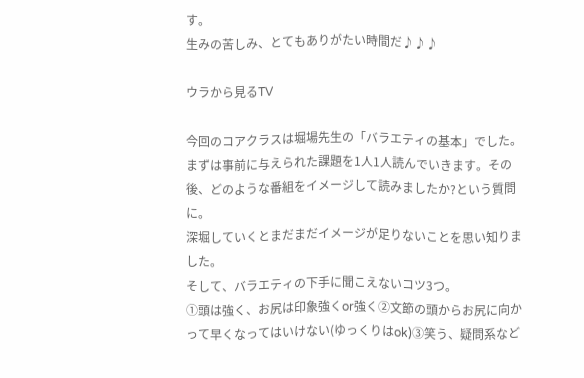す。
生みの苦しみ、とてもありがたい時間だ♪♪♪

ウラから見るTV

今回のコアクラスは堀場先生の「バラエティの基本」でした。
まずは事前に与えられた課題を1人1人読んでいきます。その後、どのような番組をイメージして読みましたか?という質問に。
深堀していくとまだまだイメージが足りないことを思い知りました。
そして、バラエティの下手に聞こえないコツ3つ。
①頭は強く、お尻は印象強くor強く②文節の頭からお尻に向かって早くなってはいけない(ゆっくりはok)③笑う、疑問系など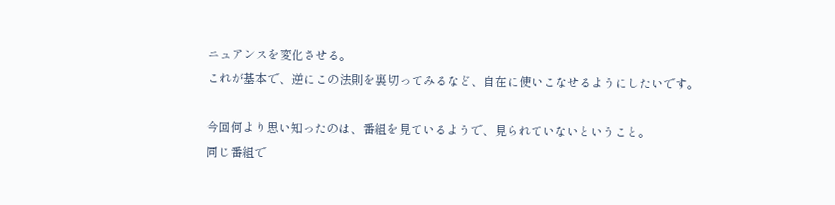ニュアンスを変化させる。
これが基本で、逆にこの法則を裏切ってみるなど、自在に使いこなせるようにしたいです。

今回何より思い知ったのは、番組を見ているようで、見られていないということ。
同じ番組で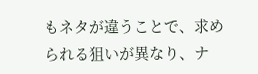もネタが違うことで、求められる狙いが異なり、ナ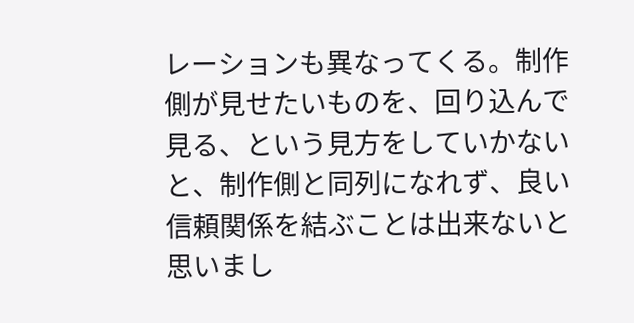レーションも異なってくる。制作側が見せたいものを、回り込んで見る、という見方をしていかないと、制作側と同列になれず、良い信頼関係を結ぶことは出来ないと思いまし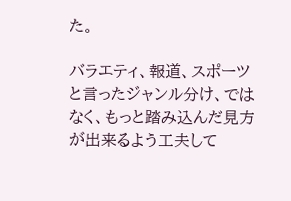た。

バラエティ、報道、スポーツと言ったジャンル分け、ではなく、もっと踏み込んだ見方が出来るよう工夫して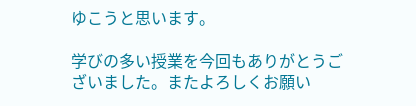ゆこうと思います。

学びの多い授業を今回もありがとうございました。またよろしくお願い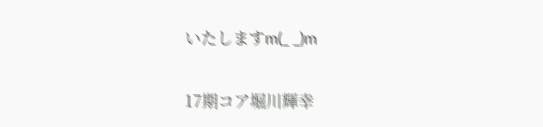いたしますm(_ _)m

17期コア堀川輝幸